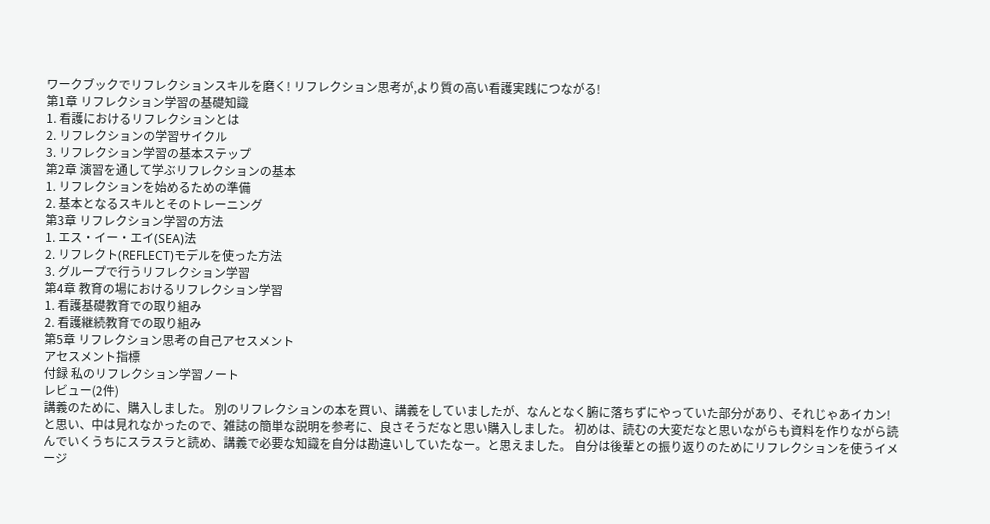ワークブックでリフレクションスキルを磨く! リフレクション思考が,より質の高い看護実践につながる!
第1章 リフレクション学習の基礎知識
1. 看護におけるリフレクションとは
2. リフレクションの学習サイクル
3. リフレクション学習の基本ステップ
第2章 演習を通して学ぶリフレクションの基本
1. リフレクションを始めるための準備
2. 基本となるスキルとそのトレーニング
第3章 リフレクション学習の方法
1. エス・イー・エイ(SEA)法
2. リフレクト(REFLECT)モデルを使った方法
3. グループで行うリフレクション学習
第4章 教育の場におけるリフレクション学習
1. 看護基礎教育での取り組み
2. 看護継続教育での取り組み
第5章 リフレクション思考の自己アセスメント
アセスメント指標
付録 私のリフレクション学習ノート
レビュー(2件)
講義のために、購入しました。 別のリフレクションの本を買い、講義をしていましたが、なんとなく腑に落ちずにやっていた部分があり、それじゃあイカン!と思い、中は見れなかったので、雑誌の簡単な説明を参考に、良さそうだなと思い購入しました。 初めは、読むの大変だなと思いながらも資料を作りながら読んでいくうちにスラスラと読め、講義で必要な知識を自分は勘違いしていたなー。と思えました。 自分は後輩との振り返りのためにリフレクションを使うイメージ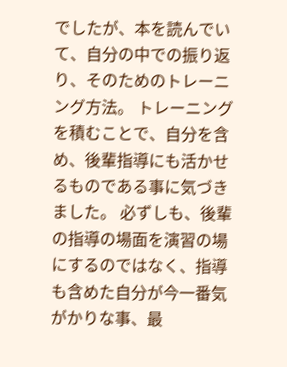でしたが、本を読んでいて、自分の中での振り返り、そのためのトレーニング方法。 トレーニングを積むことで、自分を含め、後輩指導にも活かせるものである事に気づきました。 必ずしも、後輩の指導の場面を演習の場にするのではなく、指導も含めた自分が今一番気がかりな事、最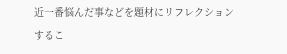近一番悩んだ事などを題材にリフレクションするこ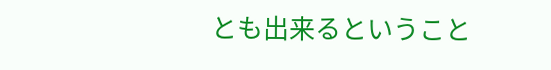とも出来るということ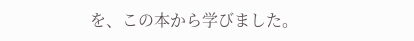を、この本から学びました。